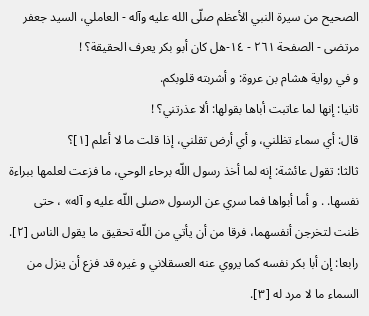الصحيح من سيرة النبي الأعظم صلّى الله عليه وآله - العاملي، السيد جعفر مرتضى - الصفحة ٢٦١ - ١٤-هل كان أبو بكر يعرف الحقيقة؟ !
و في رواية هشام بن عروة: و أشربته قلوبكم.
ثانيا: إنها لما عاتبت أباها بقولها: ألا عذرتني؟ !
قال: أي سماء تظلني، و أي أرض تقلني، إذا قلت ما لا أعلم [١]؟
ثالثا: تقول عائشة: إنه لما أخذ رسول اللّه برحاء الوحي، ما فزعت لعلمها ببراءة نفسها. . و أما أبواها فما سري عن الرسول «صلى اللّه عليه و آله» ، حتى ظنت لتخرجن أنفسهما، فرقا من أن يأتي من اللّه تحقيق ما يقول الناس [٢].
رابعا: إن أبا بكر نفسه كما يروي عنه العسقلاني و غيره قد فزع أن ينزل من السماء ما لا مرد له [٣].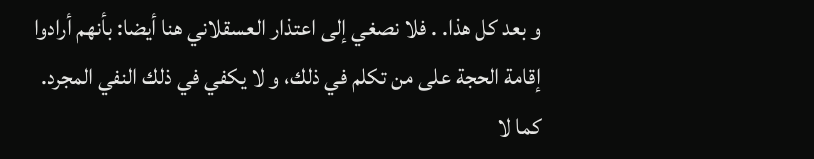و بعد كل هذا. . فلا نصغي إلى اعتذار العسقلاني هنا أيضا: بأنهم أرادوا إقامة الحجة على من تكلم في ذلك، و لا يكفي في ذلك النفي المجرد.
كما لا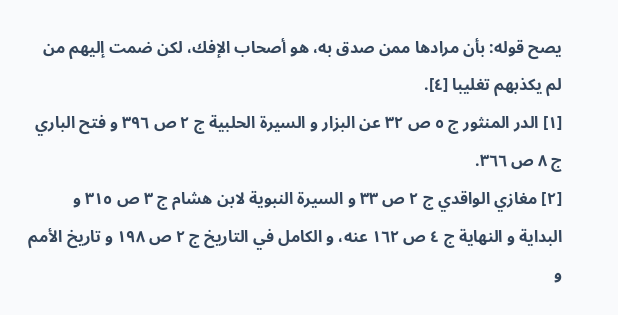يصح قوله: بأن مرادها ممن صدق به، هو أصحاب الإفك، لكن ضمت إليهم من لم يكذبهم تغليبا [٤].
[١] الدر المنثور ج ٥ ص ٣٢ عن البزار و السيرة الحلبية ج ٢ ص ٣٩٦ و فتح الباري ج ٨ ص ٣٦٦.
[٢] مغازي الواقدي ج ٢ ص ٣٣ و السيرة النبوية لابن هشام ج ٣ ص ٣١٥ و البداية و النهاية ج ٤ ص ١٦٢ عنه، و الكامل في التاريخ ج ٢ ص ١٩٨ و تاريخ الأمم و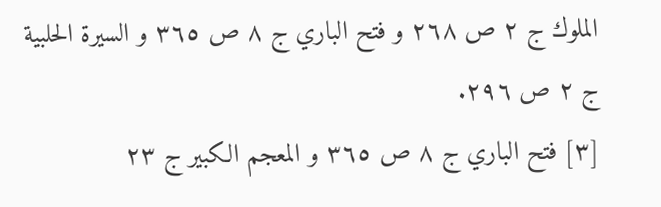الملوك ج ٢ ص ٢٦٨ و فتح الباري ج ٨ ص ٣٦٥ و السيرة الحلبية ج ٢ ص ٢٩٦.
[٣] فتح الباري ج ٨ ص ٣٦٥ و المعجم الكبير ج ٢٣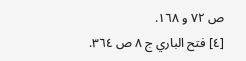ص ٧٢ و ١٦٨.
[٤] فتح الباري ج ٨ ص ٣٦٤.